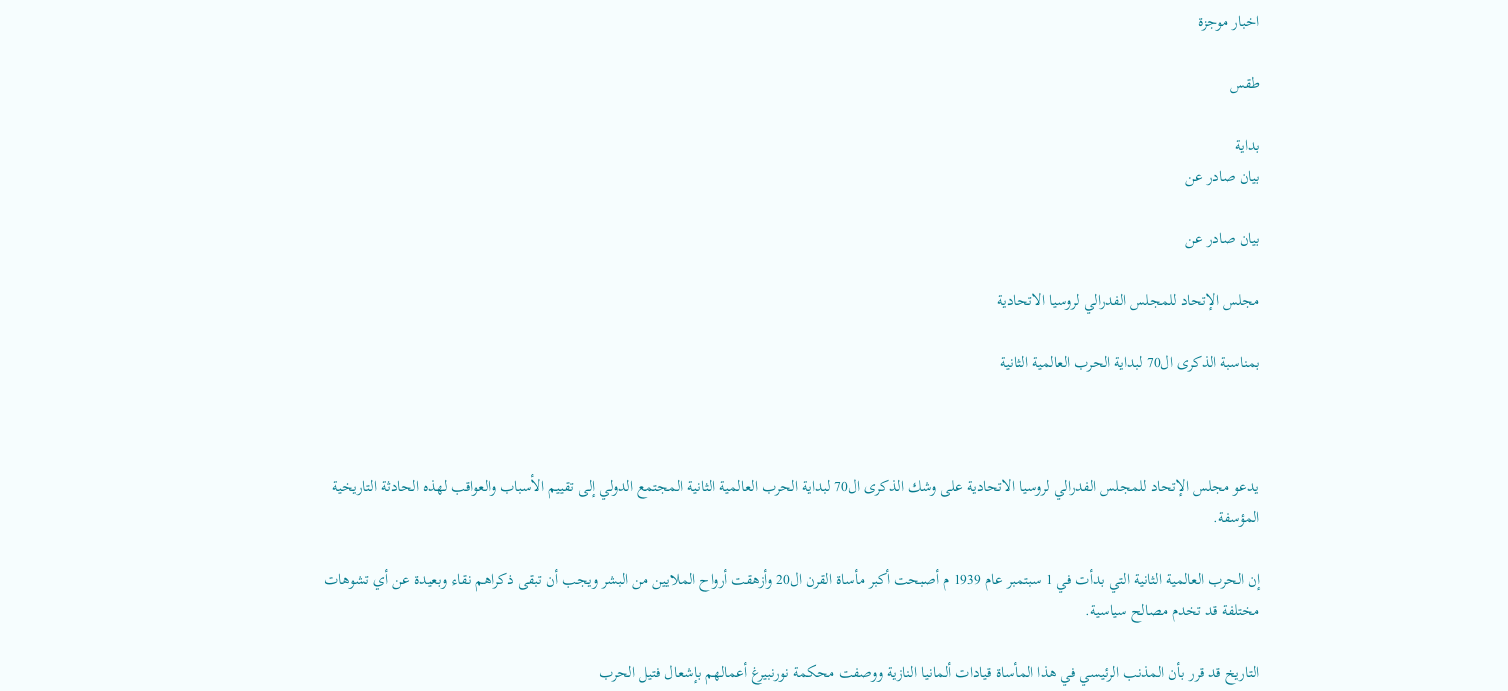اخبار موجزة

طقس

بداية
بيان صادر عن

بيان صادر عن

مجلس الإتحاد للمجلس الفدرالي لروسيا الاتحادية

بمناسبة الذكرى ال70 لبداية الحرب العالمية الثانية



يدعو مجلس الإتحاد للمجلس الفدرالي لروسيا الاتحادية على وشك الذكرى ال70 لبداية الحرب العالمية الثانية المجتمع الدولي إلى تقييم الأسباب والعواقب لهذه الحادثة التاريخية المؤسفة.

إن الحرب العالمية الثانية التي بدأت في 1 سبتمبر عام 1939 م أصبحت أكبر مأساة القرن ال20 وأزهقت أرواح الملايين من البشر ويجب أن تبقى ذكراهم نقاء وبعيدة عن أي تشوهات مختلفة قد تخدم مصالح سياسية.

التاريخ قد قرر بأن المذنب الرئيسي في هذا المأساة قيادات ألمانيا النازية ووصفت محكمة نورنبيرغ أعمالهم بإشعال فتيل الحرب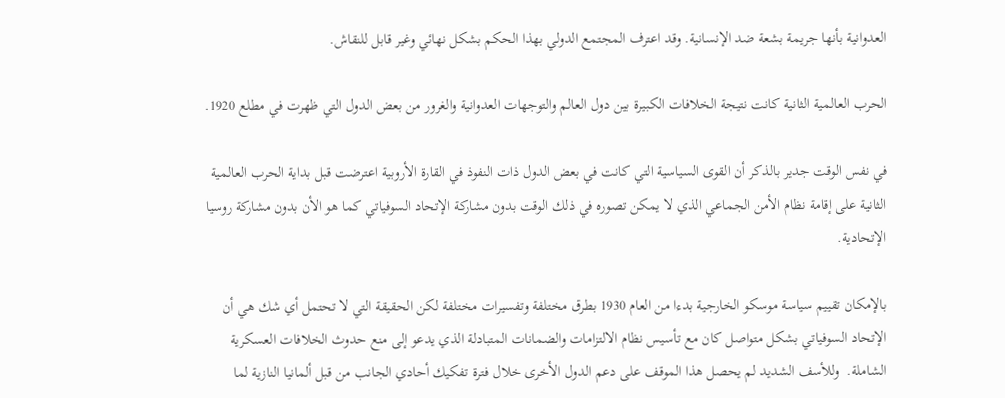العدوانية بأنها جريمة بشعة ضد الإنسانية. وقد اعترف المجتمع الدولي بهذا الحكم بشكل نهائي وغير قابل للنقاش.

الحرب العالمية الثانية كانت نتيجة الخلافات الكبيرة بين دول العالم والتوجهات العدوانية والغرور من بعض الدول التي ظهرت في مطلع 1920.

في نفس الوقت جدير بالذكر أن القوى السياسية التي كانت في بعض الدول ذات النفوذ في القارة الأروبية اعترضت قبل بداية الحرب العالمية الثانية على إقامة نظام الأمن الجماعي الذي لا يمكن تصوره في ذلك الوقت بدون مشاركة الإتحاد السوفياتي كما هو الأن بدون مشاركة روسيا الإتحادية.

بالإمكان تقييم سياسة موسكو الخارجية بدءا من العام 1930 بطرق مختلفة وتفسيرات مختلفة لكن الحقيقة التي لا تحتمل أي شك هي أن الإتحاد السوفياتي بشكل متواصل كان مع تأسيس نظام الالتزامات والضمانات المتبادلة الذي يدعو إلى منع حدوث الخلافات العسكرية الشاملة.  وللأسف الشديد لم يحصل هذا الموقف على دعم الدول الأخرى خلال فترة تفكيك أحادي الجانب من قبل ألمانيا النازية لما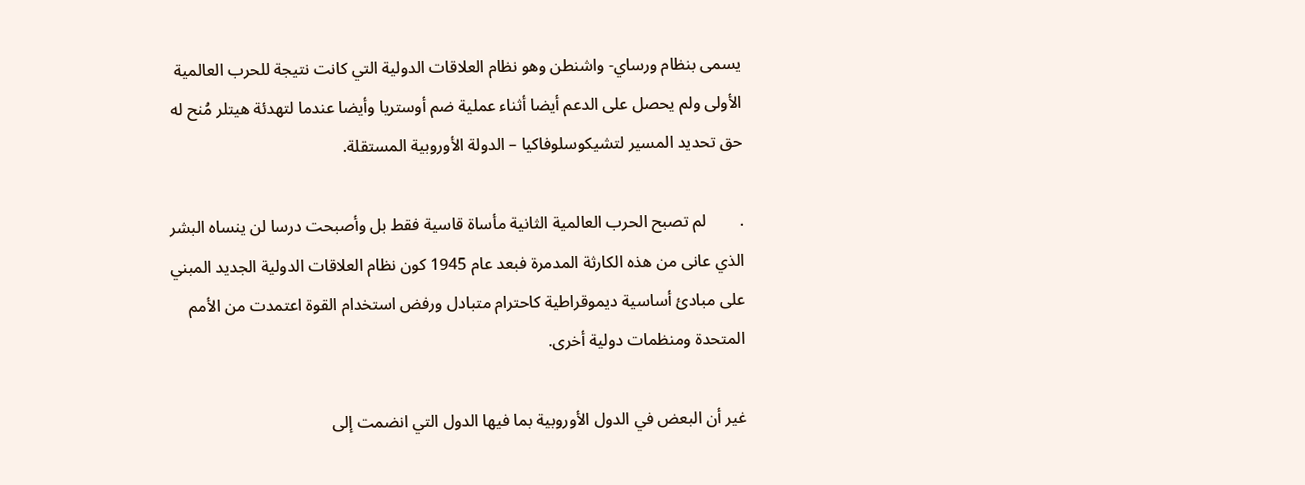يسمى بنظام ورساي- واشنطن وهو نظام العلاقات الدولية التي كانت نتيجة للحرب العالمية الأولى ولم يحصل على الدعم أيضا أثناء عملية ضم أوستريا وأيضا عندما لتهدئة هيتلر مُنح له حق تحديد المسير لتشيكوسلوفاكيا – الدولة الأوروبية المستقلة.

.        لم تصبح الحرب العالمية الثانية مأساة قاسية فقط بل وأصبحت درسا لن ينساه البشر الذي عانى من هذه الكارثة المدمرة فبعد عام 1945 كون نظام العلاقات الدولية الجديد المبني على مبادئ أساسية ديموقراطية كاحترام متبادل ورفض استخدام القوة اعتمدت من الأمم المتحدة ومنظمات دولية أخرى.

غير أن البعض في الدول الأوروبية بما فيها الدول التي انضمت إلى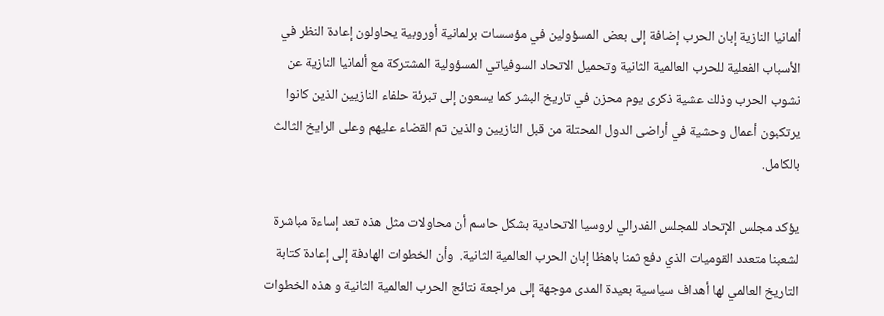ألمانيا النازية إبان الحرب إضافة إلى بعض المسؤولين في مؤسسات برلمانية أوروبية يحاولون إعادة النظر في الأسباب الفعلية للحرب العالمية الثانية وتحميل الاتحاد السوفياتي المسؤولية المشتركة مع ألمانيا النازية عن نشوب الحرب وذلك عشية ذكرى يوم محزن في تاريخ البشر كما يسعون إلى تبرئة حلفاء النازيين الذين كانوا يرتكبون أعمال وحشية في أراضى الدول المحتلة من قبل النازيين والذين تم القضاء عليهم وعلى الرايخ الثالث بالكامل.

يؤكد مجلس الإتحاد للمجلس الفدرالي لروسيا الاتحادية بشكل حاسم أن محاولات مثل هذه تعد إساءة مباشرة لشعبنا متعدد القوميات الذي دفع ثمنا باهظا إبان الحرب العالمية الثانية.  وأن الخطوات الهادفة إلى إعادة كتابة التاريخ العالمي لها أهداف سياسية بعيدة المدى موجهة إلى مراجعة نتائج الحرب العالمية الثانية و هذه الخطوات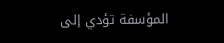المؤسفة تؤدي إلى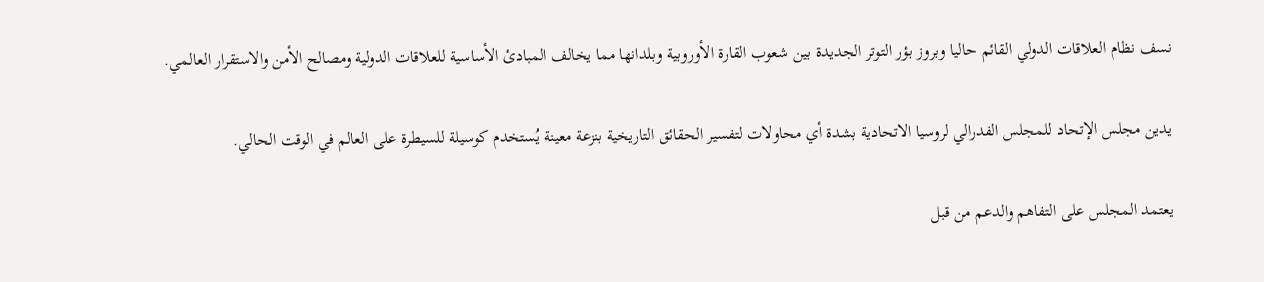نسف نظام العلاقات الدولي القائم حاليا وبروز بؤر التوتر الجديدة بين شعوب القارة الأوروبية وبلدانها مما يخالف المبادئ الأساسية للعلاقات الدولية ومصالح الأمن والاستقرار العالمي.

يدين مجلس الإتحاد للمجلس الفدرالي لروسيا الاتحادية بشدة أي محاولات لتفسير الحقائق التاريخية بنزعة معينة يُستخدم كوسيلة للسيطرة على العالم في الوقت الحالي.

يعتمد المجلس على التفاهم والدعم من قبل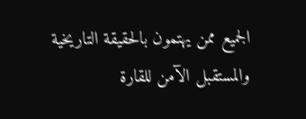الجميع ممن يهتمون بالحقيقة التاريخية والمستقبل الآمن للقارة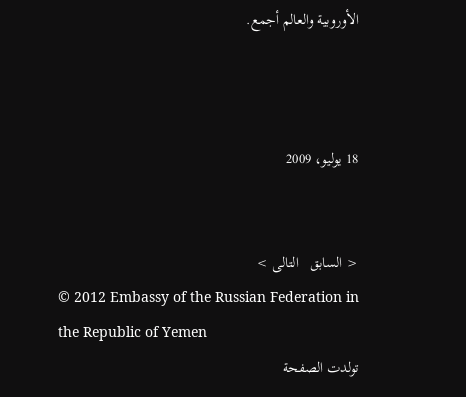الأوروبية والعالم أجمع.



18 يوليو، 2009


< السابق   التالى >
© 2012 Embassy of the Russian Federation in the Republic of Yemen
تولدت الصفحة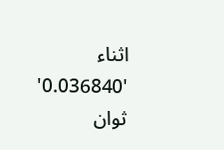اثناء '0.036840' ثوان